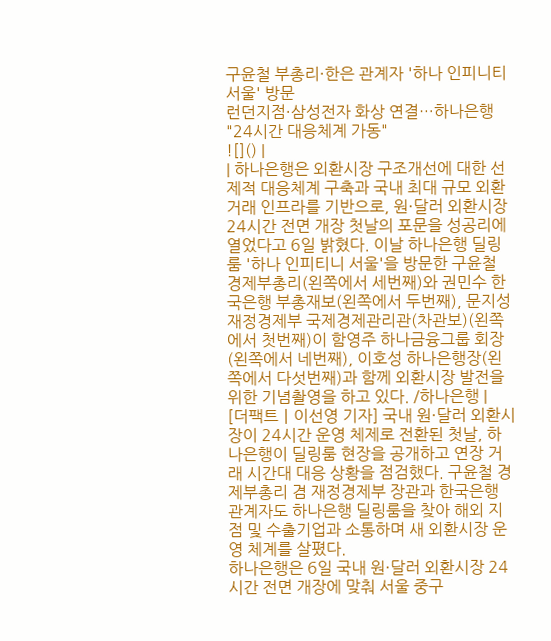구윤철 부총리·한은 관계자 '하나 인피니티 서울' 방문
런던지점·삼성전자 화상 연결…하나은행 "24시간 대응체계 가동"
![]() |
| 하나은행은 외환시장 구조개선에 대한 선제적 대응체계 구축과 국내 최대 규모 외환거래 인프라를 기반으로, 원·달러 외환시장 24시간 전면 개장 첫날의 포문을 성공리에 열었다고 6일 밝혔다. 이날 하나은행 딜링룸 '하나 인피티니 서울'을 방문한 구윤철 경제부총리(왼쪽에서 세번째)와 권민수 한국은행 부총재보(왼쪽에서 두번째), 문지성 재정경제부 국제경제관리관(차관보)(왼쪽에서 첫번째)이 함영주 하나금융그룹 회장(왼쪽에서 네번째), 이호성 하나은행장(왼쪽에서 다섯번째)과 함께 외환시장 발전을 위한 기념촬영을 하고 있다. /하나은행 |
[더팩트ㅣ이선영 기자] 국내 원·달러 외환시장이 24시간 운영 체제로 전환된 첫날, 하나은행이 딜링룸 현장을 공개하고 연장 거래 시간대 대응 상황을 점검했다. 구윤철 경제부총리 겸 재정경제부 장관과 한국은행 관계자도 하나은행 딜링룸을 찾아 해외 지점 및 수출기업과 소통하며 새 외환시장 운영 체계를 살폈다.
하나은행은 6일 국내 원·달러 외환시장 24시간 전면 개장에 맞춰 서울 중구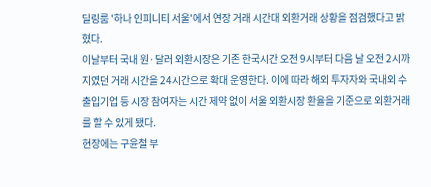딜링룸 '하나 인피니티 서울'에서 연장 거래 시간대 외환거래 상황을 점검했다고 밝혔다.
이날부터 국내 원·달러 외환시장은 기존 한국시간 오전 9시부터 다음 날 오전 2시까지였던 거래 시간을 24시간으로 확대 운영한다. 이에 따라 해외 투자자와 국내외 수출입기업 등 시장 참여자는 시간 제약 없이 서울 외환시장 환율을 기준으로 외환거래를 할 수 있게 됐다.
현장에는 구윤철 부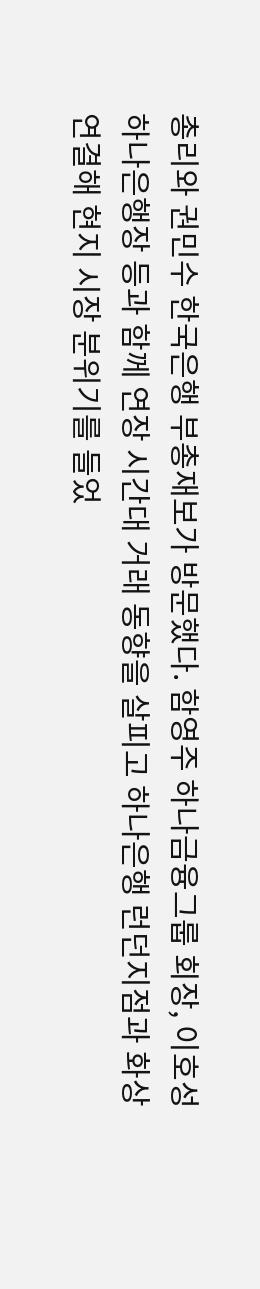총리와 권민수 한국은행 부총재보가 방문했다. 함영주 하나금융그룹 회장, 이호성 하나은행장 등과 함께 연장 시간대 거래 동향을 살피고 하나은행 런던지점과 화상 연결해 현지 시장 분위기를 들었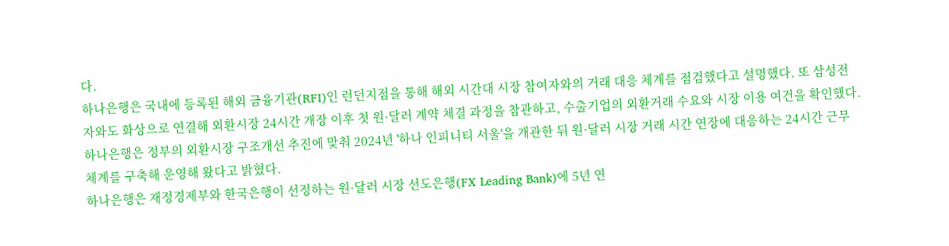다.
하나은행은 국내에 등록된 해외 금융기관(RFI)인 런던지점을 통해 해외 시간대 시장 참여자와의 거래 대응 체계를 점검했다고 설명했다. 또 삼성전자와도 화상으로 연결해 외환시장 24시간 개장 이후 첫 원·달러 계약 체결 과정을 참관하고, 수출기업의 외환거래 수요와 시장 이용 여건을 확인했다.
하나은행은 정부의 외환시장 구조개선 추진에 맞춰 2024년 '하나 인피니티 서울'을 개관한 뒤 원·달러 시장 거래 시간 연장에 대응하는 24시간 근무 체계를 구축해 운영해 왔다고 밝혔다.
하나은행은 재정경제부와 한국은행이 선정하는 원·달러 시장 선도은행(FX Leading Bank)에 5년 연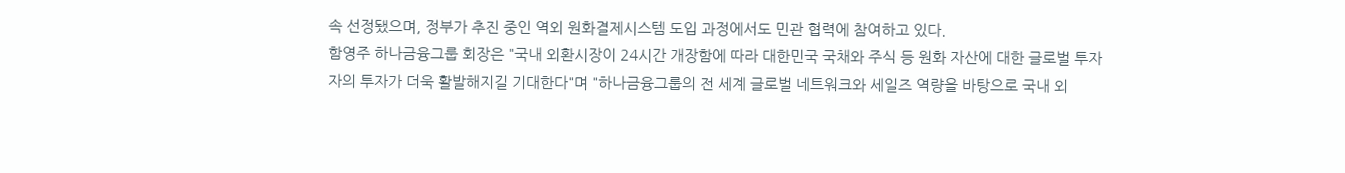속 선정됐으며, 정부가 추진 중인 역외 원화결제시스템 도입 과정에서도 민관 협력에 참여하고 있다.
함영주 하나금융그룹 회장은 "국내 외환시장이 24시간 개장함에 따라 대한민국 국채와 주식 등 원화 자산에 대한 글로벌 투자자의 투자가 더욱 활발해지길 기대한다"며 "하나금융그룹의 전 세계 글로벌 네트워크와 세일즈 역량을 바탕으로 국내 외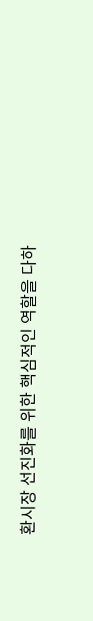환시장 선진화를 위한 핵심적인 역할을 다하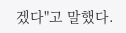겠다"고 말했다.